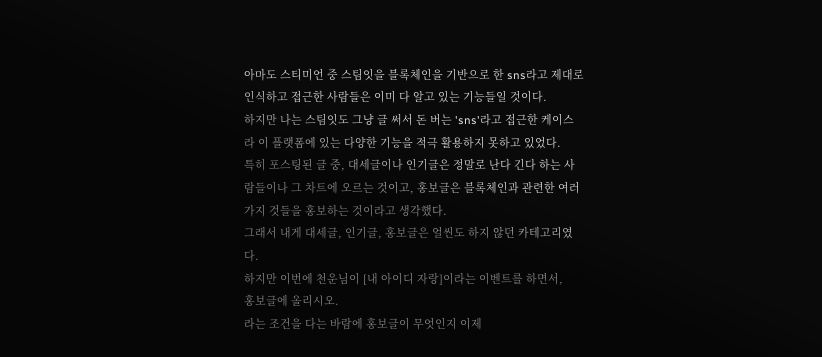아마도 스티미언 중 스팀잇을 블록체인을 기반으로 한 sns라고 제대로 인식하고 접근한 사람들은 이미 다 알고 있는 기능들일 것이다.
하지만 나는 스팀잇도 그냥 글 써서 돈 버는 'sns'라고 접근한 케이스라 이 플랫폼에 있는 다양한 기능을 적극 활용하지 못하고 있었다.
특히 포스팅된 글 중, 대세글이나 인기글은 정말로 난다 긴다 하는 사람들이나 그 차트에 오르는 것이고, 홍보글은 블록체인과 관련한 여러 가지 것들을 홍보하는 것이라고 생각했다.
그래서 내게 대세글, 인기글, 홍보글은 얼씬도 하지 않던 카테고리였다.
하지만 이번에 천운님이 [내 아이디 자랑]이라는 이벤트를 하면서,
홍보글에 올리시오.
라는 조건을 다는 바람에 홍보글이 무엇인지 이제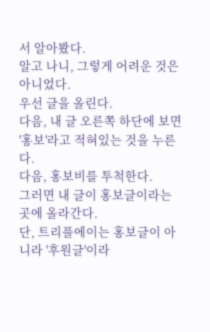서 알아봤다.
알고 나니, 그렇게 어려운 것은 아니었다.
우선 글을 올린다.
다음, 내 글 오른쪽 하단에 보면 '홍보'라고 적혀있는 것을 누른다.
다음, 홍보비를 투척한다.
그러면 내 글이 홍보글이라는 곳에 올라간다.
단, 트리플에이는 홍보글이 아니라 '후원글'이라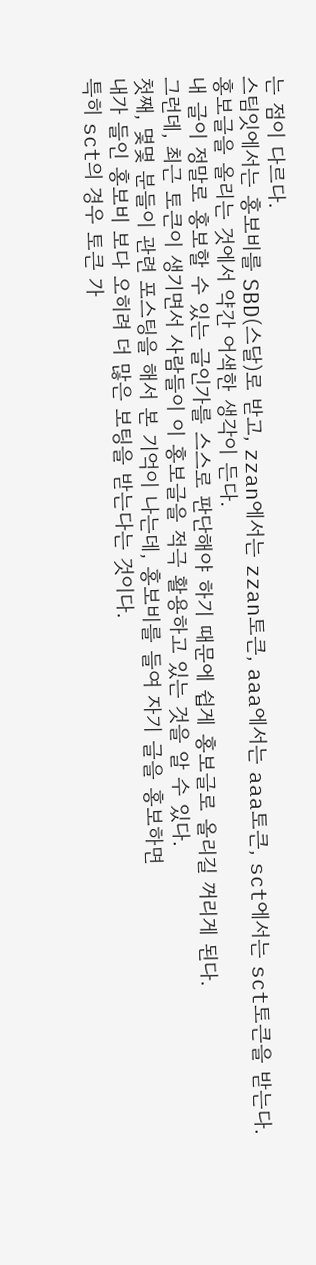는 점이 다르다.
스팀잇에서는 홍보비를 SBD(스달)로 받고, zzan에서는 zzan토큰, aaa에서는 aaa토큰, sct에서는 sct토큰을 받는다.
홍보글을 올리는 것에서 약간 어색한 생각이 든다.
내 글이 정말로 홍보할 수 있는 글인가를 스스로 판단해야 하기 때문에 쉽게 홍보글로 올리길 꺼리게 된다.
그런데, 최근 토큰이 생기면서 사람들이 이 홍보글을 적극 활용하고 있는 것을 알 수 있다.
첫째, 몇몇 분들이 관련 포스팅을 해서 본 기억이 나는데, 홍보비를 들여 자기 글을 홍보하면
내가 들인 홍보비 보다 오히려 더 많은 보팅을 받는다는 것이다.
특히 sct의 경우 토큰 가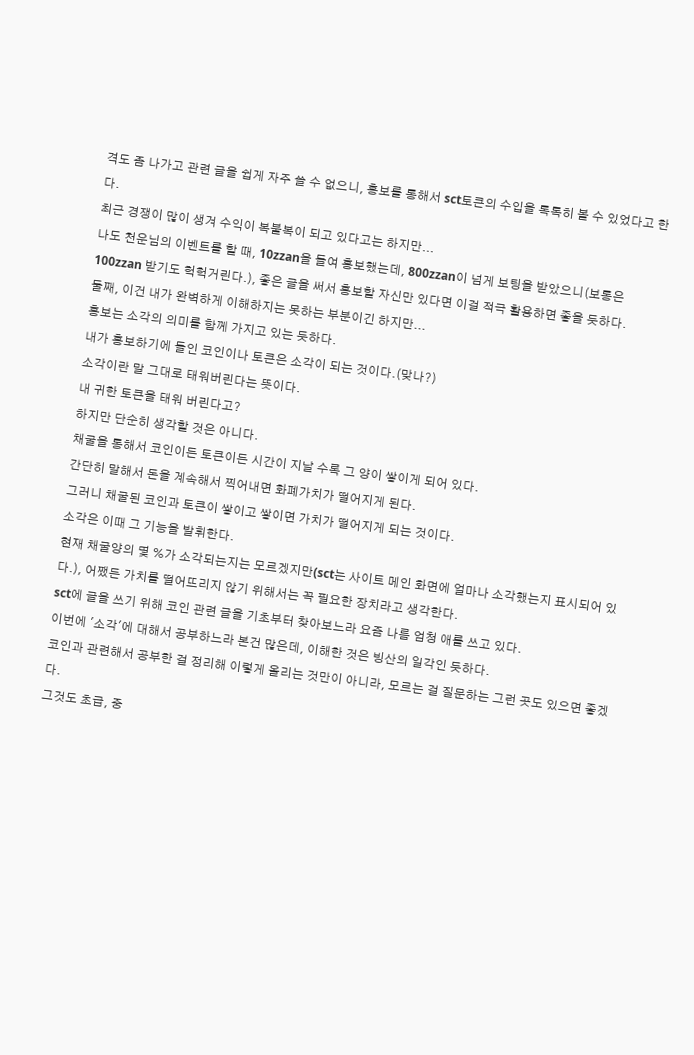격도 좀 나가고 관련 글을 쉽게 자주 쓸 수 없으니, 홍보를 통해서 sct토큰의 수입을 톡톡히 볼 수 있었다고 한다.
최근 경쟁이 많이 생겨 수익이 복불복이 되고 있다고는 하지만...
나도 천운님의 이벤트를 할 때, 10zzan을 들여 홍보했는데, 800zzan이 넘게 보팅을 받았으니(보통은 100zzan 받기도 헉헉거린다.), 좋은 글을 써서 홍보할 자신만 있다면 이걸 적극 활용하면 좋을 듯하다.
둘째, 이건 내가 완벽하게 이해하지는 못하는 부분이긴 하지만...
홍보는 소각의 의미를 함께 가지고 있는 듯하다.
내가 홍보하기에 들인 코인이나 토큰은 소각이 되는 것이다.(맞나?)
소각이란 말 그대로 태워버린다는 뜻이다.
내 귀한 토큰을 태워 버린다고?
하지만 단순히 생각할 것은 아니다.
채굴을 통해서 코인이든 토큰이든 시간이 지날 수록 그 양이 쌓이게 되어 있다.
간단히 말해서 돈을 계속해서 찍어내면 화폐가치가 떨어지게 된다.
그러니 채굴된 코인과 토큰이 쌓이고 쌓이면 가치가 떨어지게 되는 것이다.
소각은 이때 그 기능을 발휘한다.
현재 채굴양의 몇 %가 소각되는지는 모르겠지만(sct는 사이트 메인 화면에 얼마나 소각했는지 표시되어 있다.), 어쨌든 가치를 떨어뜨리지 않기 위해서는 꼭 필요한 장치라고 생각한다.
sct에 글을 쓰기 위해 코인 관련 글을 기초부터 찾아보느라 요즘 나름 엄청 애를 쓰고 있다.
이번에 '소각'에 대해서 공부하느라 본건 많은데, 이해한 것은 빙산의 일각인 듯하다.
코인과 관련해서 공부한 걸 정리해 이렇게 올리는 것만이 아니라, 모르는 걸 질문하는 그런 곳도 있으면 좋겠다.
그것도 초급, 중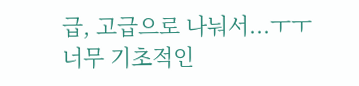급, 고급으로 나눠서...ㅜㅜ
너무 기초적인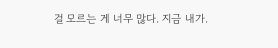걸 모르는 게 너무 많다. 지금 내가.